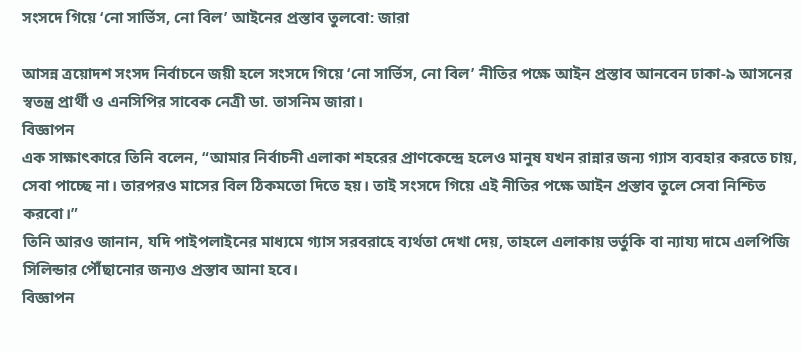সংসদে গিয়ে ‘নো সার্ভিস, নো বিল’ আইনের প্রস্তাব তুলবো: জারা

আসন্ন ত্রয়োদশ সংসদ নির্বাচনে জয়ী হলে সংসদে গিয়ে ‘নো সার্ভিস, নো বিল’ নীতির পক্ষে আইন প্রস্তাব আনবেন ঢাকা-৯ আসনের স্বতন্ত্র প্রার্থী ও এনসিপির সাবেক নেত্রী ডা. তাসনিম জারা।
বিজ্ঞাপন
এক সাক্ষাৎকারে তিনি বলেন, “আমার নির্বাচনী এলাকা শহরের প্রাণকেন্দ্রে হলেও মানুষ যখন রান্নার জন্য গ্যাস ব্যবহার করতে চায়, সেবা পাচ্ছে না। তারপরও মাসের বিল ঠিকমতো দিতে হয়। তাই সংসদে গিয়ে এই নীতির পক্ষে আইন প্রস্তাব তুলে সেবা নিশ্চিত করবো।”
তিনি আরও জানান, যদি পাইপলাইনের মাধ্যমে গ্যাস সরবরাহে ব্যর্থতা দেখা দেয়, তাহলে এলাকায় ভর্তুকি বা ন্যায্য দামে এলপিজি সিলিন্ডার পৌঁছানোর জন্যও প্রস্তাব আনা হবে।
বিজ্ঞাপন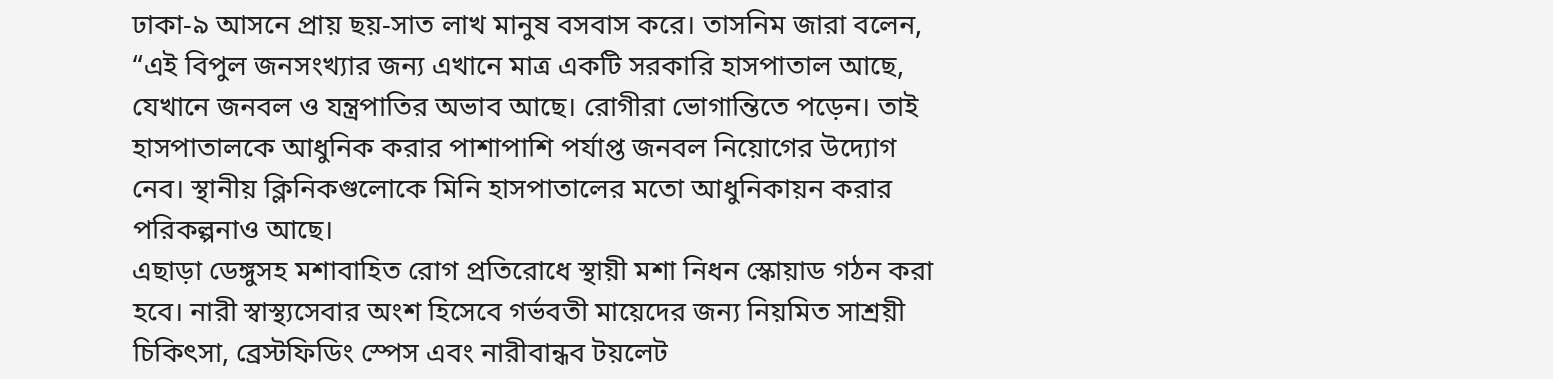ঢাকা-৯ আসনে প্রায় ছয়-সাত লাখ মানুষ বসবাস করে। তাসনিম জারা বলেন, “এই বিপুল জনসংখ্যার জন্য এখানে মাত্র একটি সরকারি হাসপাতাল আছে, যেখানে জনবল ও যন্ত্রপাতির অভাব আছে। রোগীরা ভোগান্তিতে পড়েন। তাই হাসপাতালকে আধুনিক করার পাশাপাশি পর্যাপ্ত জনবল নিয়োগের উদ্যোগ নেব। স্থানীয় ক্লিনিকগুলোকে মিনি হাসপাতালের মতো আধুনিকায়ন করার পরিকল্পনাও আছে।
এছাড়া ডেঙ্গুসহ মশাবাহিত রোগ প্রতিরোধে স্থায়ী মশা নিধন স্কোয়াড গঠন করা হবে। নারী স্বাস্থ্যসেবার অংশ হিসেবে গর্ভবতী মায়েদের জন্য নিয়মিত সাশ্রয়ী চিকিৎসা, ব্রেস্টফিডিং স্পেস এবং নারীবান্ধব টয়লেট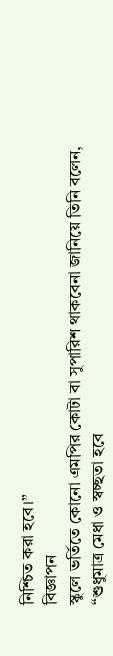নিশ্চিত করা হবে।”
বিজ্ঞাপন
স্কুলে ভর্তিতে কোনো এমপির কোটা বা সুপারিশ থাকবেনা জানিয়ে তিনি বলেন, “শুধুমাত্র মেধা ও স্বচ্ছতা হবে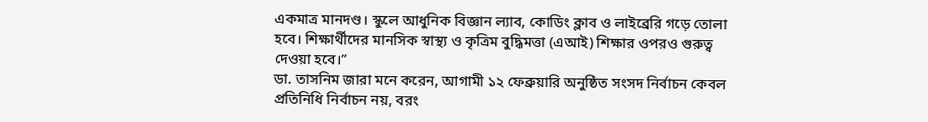একমাত্র মানদণ্ড। স্কুলে আধুনিক বিজ্ঞান ল্যাব, কোডিং ক্লাব ও লাইব্রেরি গড়ে তোলা হবে। শিক্ষার্থীদের মানসিক স্বাস্থ্য ও কৃত্রিম বুদ্ধিমত্তা (এআই) শিক্ষার ওপরও গুরুত্ব দেওয়া হবে।”
ডা. তাসনিম জারা মনে করেন, আগামী ১২ ফেব্রুয়ারি অনুষ্ঠিত সংসদ নির্বাচন কেবল প্রতিনিধি নির্বাচন নয়, বরং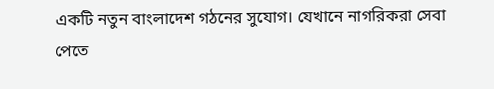একটি নতুন বাংলাদেশ গঠনের সুযোগ। যেখানে নাগরিকরা সেবা পেতে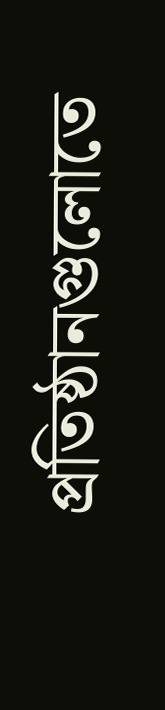প্রতিষ্ঠানগুলোতে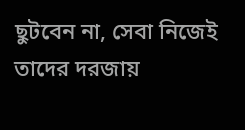ছুটবেন না, সেবা নিজেই তাদের দরজায়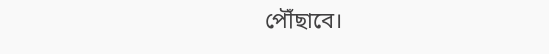পৌঁছাবে।